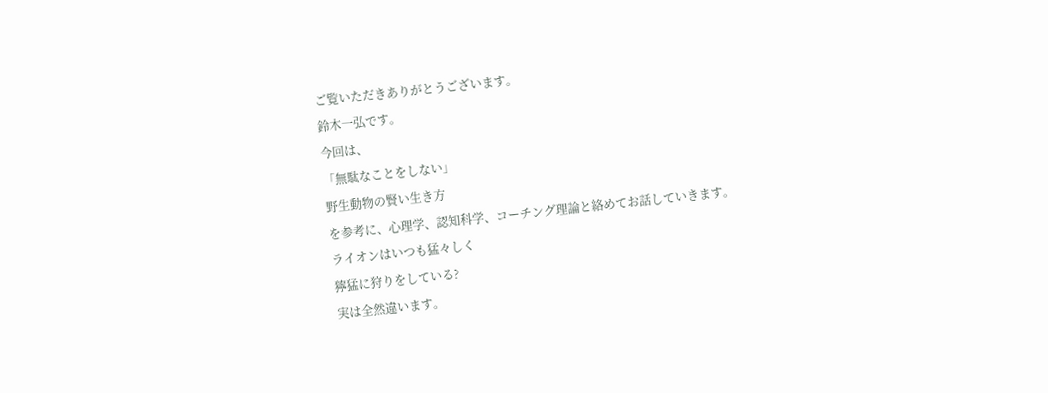ご覧いただきありがとうございます。
鈴木一弘です。
今回は、
「無駄なことをしない」
野生動物の賢い生き方
を参考に、心理学、認知科学、コーチング理論と絡めてお話していきます。
ライオンはいつも猛々しく
獰猛に狩りをしている?
実は全然違います。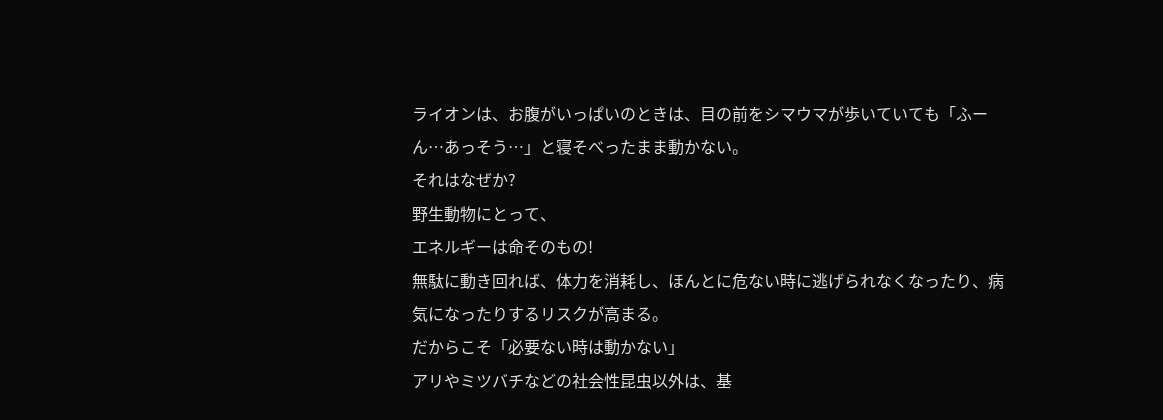ライオンは、お腹がいっぱいのときは、目の前をシマウマが歩いていても「ふーん…あっそう…」と寝そべったまま動かない。
それはなぜか?
野生動物にとって、
エネルギーは命そのもの!
無駄に動き回れば、体力を消耗し、ほんとに危ない時に逃げられなくなったり、病気になったりするリスクが高まる。
だからこそ「必要ない時は動かない」
アリやミツバチなどの社会性昆虫以外は、基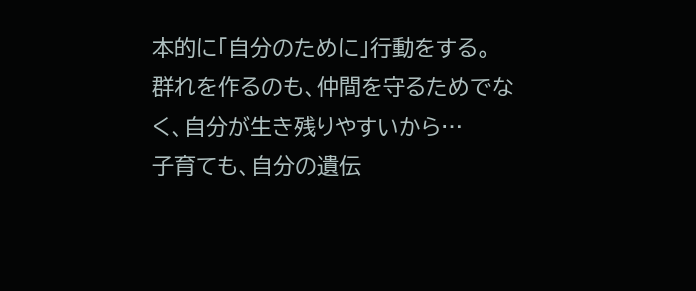本的に「自分のために」行動をする。
群れを作るのも、仲間を守るためでなく、自分が生き残りやすいから…
子育ても、自分の遺伝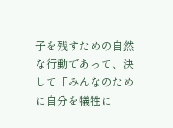子を残すための自然な行動であって、決して「みんなのために自分を犠牲に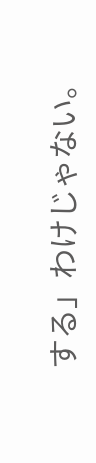する」わけじゃない。